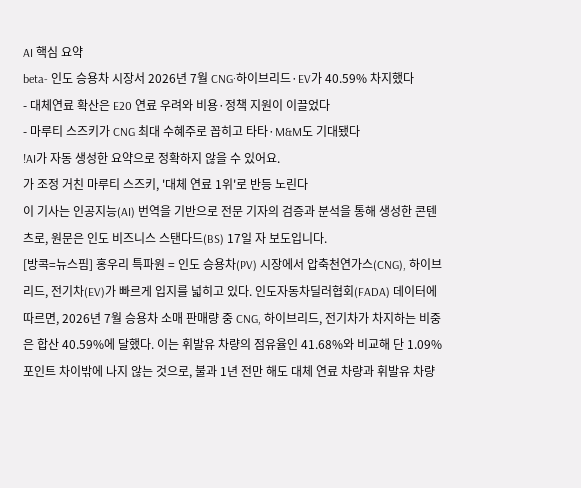AI 핵심 요약
beta- 인도 승용차 시장서 2026년 7월 CNG·하이브리드·EV가 40.59% 차지했다
- 대체연료 확산은 E20 연료 우려와 비용·정책 지원이 이끌었다
- 마루티 스즈키가 CNG 최대 수혜주로 꼽히고 타타·M&M도 기대됐다
!AI가 자동 생성한 요약으로 정확하지 않을 수 있어요.
가 조정 거친 마루티 스즈키, '대체 연료 1위'로 반등 노린다
이 기사는 인공지능(AI) 번역을 기반으로 전문 기자의 검증과 분석을 통해 생성한 콘텐츠로, 원문은 인도 비즈니스 스탠다드(BS) 17일 자 보도입니다.
[방콕=뉴스핌] 홍우리 특파원 = 인도 승용차(PV) 시장에서 압축천연가스(CNG), 하이브리드, 전기차(EV)가 빠르게 입지를 넓히고 있다. 인도자동차딜러협회(FADA) 데이터에 따르면, 2026년 7월 승용차 소매 판매량 중 CNG, 하이브리드, 전기차가 차지하는 비중은 합산 40.59%에 달했다. 이는 휘발유 차량의 점유율인 41.68%와 비교해 단 1.09%포인트 차이밖에 나지 않는 것으로, 불과 1년 전만 해도 대체 연료 차량과 휘발유 차량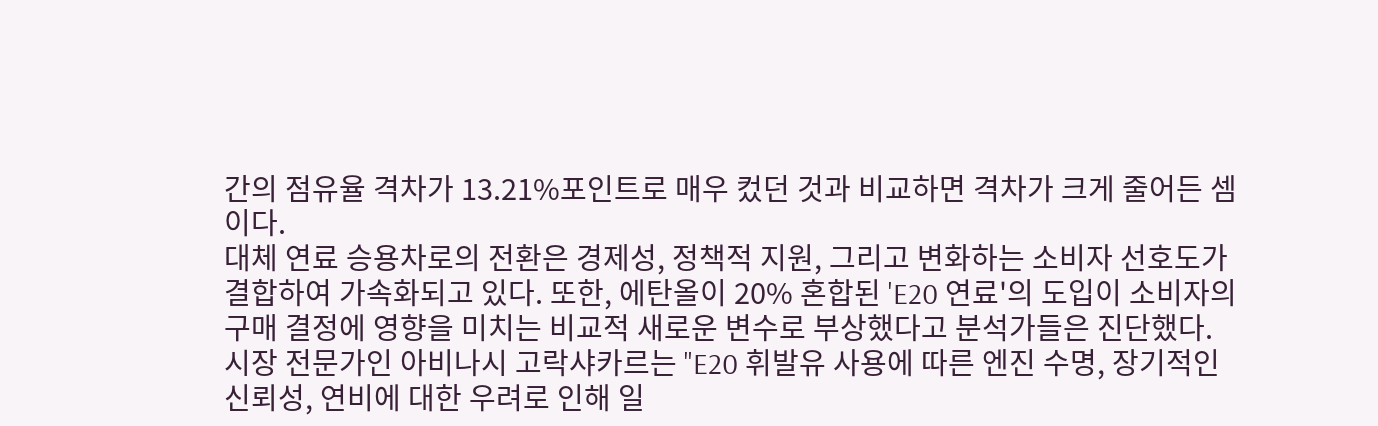간의 점유율 격차가 13.21%포인트로 매우 컸던 것과 비교하면 격차가 크게 줄어든 셈이다.
대체 연료 승용차로의 전환은 경제성, 정책적 지원, 그리고 변화하는 소비자 선호도가 결합하여 가속화되고 있다. 또한, 에탄올이 20% 혼합된 'E20 연료'의 도입이 소비자의 구매 결정에 영향을 미치는 비교적 새로운 변수로 부상했다고 분석가들은 진단했다.
시장 전문가인 아비나시 고락샤카르는 "E20 휘발유 사용에 따른 엔진 수명, 장기적인 신뢰성, 연비에 대한 우려로 인해 일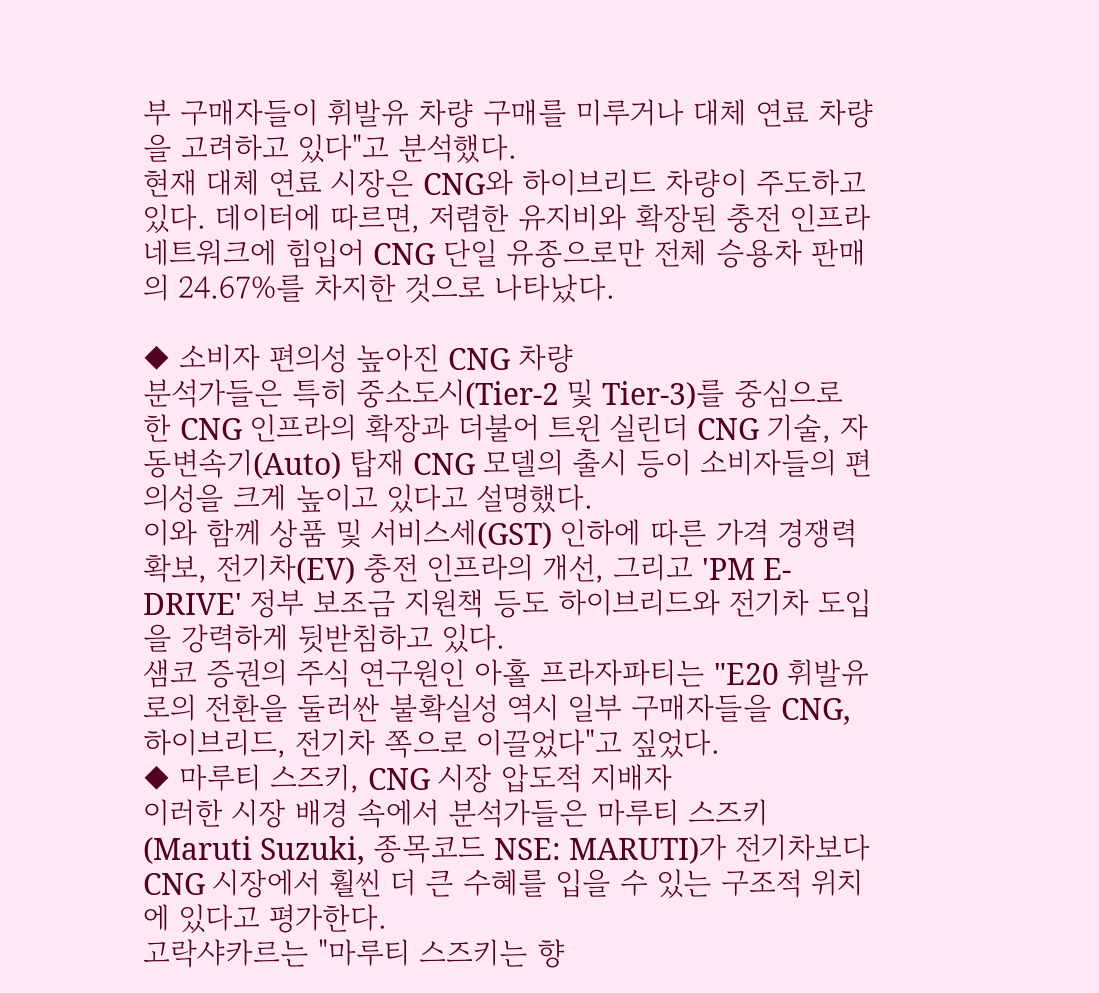부 구매자들이 휘발유 차량 구매를 미루거나 대체 연료 차량을 고려하고 있다"고 분석했다.
현재 대체 연료 시장은 CNG와 하이브리드 차량이 주도하고 있다. 데이터에 따르면, 저렴한 유지비와 확장된 충전 인프라 네트워크에 힘입어 CNG 단일 유종으로만 전체 승용차 판매의 24.67%를 차지한 것으로 나타났다.

◆ 소비자 편의성 높아진 CNG 차량
분석가들은 특히 중소도시(Tier-2 및 Tier-3)를 중심으로 한 CNG 인프라의 확장과 더불어 트윈 실린더 CNG 기술, 자동변속기(Auto) 탑재 CNG 모델의 출시 등이 소비자들의 편의성을 크게 높이고 있다고 설명했다.
이와 함께 상품 및 서비스세(GST) 인하에 따른 가격 경쟁력 확보, 전기차(EV) 충전 인프라의 개선, 그리고 'PM E-DRIVE' 정부 보조금 지원책 등도 하이브리드와 전기차 도입을 강력하게 뒷받침하고 있다.
샘코 증권의 주식 연구원인 아홀 프라자파티는 "E20 휘발유로의 전환을 둘러싼 불확실성 역시 일부 구매자들을 CNG, 하이브리드, 전기차 쪽으로 이끌었다"고 짚었다.
◆ 마루티 스즈키, CNG 시장 압도적 지배자
이러한 시장 배경 속에서 분석가들은 마루티 스즈키(Maruti Suzuki, 종목코드 NSE: MARUTI)가 전기차보다 CNG 시장에서 훨씬 더 큰 수혜를 입을 수 있는 구조적 위치에 있다고 평가한다.
고락샤카르는 "마루티 스즈키는 향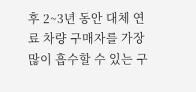후 2~3년 동안 대체 연료 차량 구매자를 가장 많이 흡수할 수 있는 구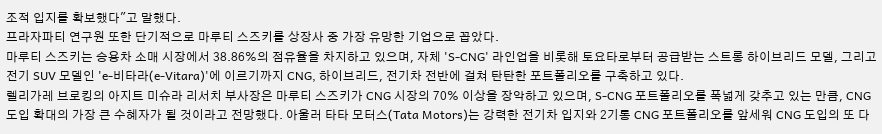조적 입지를 확보했다"고 말했다.
프라자파티 연구원 또한 단기적으로 마루티 스즈키를 상장사 중 가장 유망한 기업으로 꼽았다.
마루티 스즈키는 승용차 소매 시장에서 38.86%의 점유율을 차지하고 있으며, 자체 'S-CNG' 라인업을 비롯해 토요타로부터 공급받는 스트롱 하이브리드 모델, 그리고 전기 SUV 모델인 'e-비타라(e-Vitara)'에 이르기까지 CNG, 하이브리드, 전기차 전반에 걸쳐 탄탄한 포트폴리오를 구축하고 있다.
렐리가레 브로킹의 아지트 미슈라 리서치 부사장은 마루티 스즈키가 CNG 시장의 70% 이상을 장악하고 있으며, S-CNG 포트폴리오를 폭넓게 갖추고 있는 만큼, CNG 도입 확대의 가장 큰 수혜자가 될 것이라고 전망했다. 아울러 타타 모터스(Tata Motors)는 강력한 전기차 입지와 2기통 CNG 포트폴리오를 앞세워 CNG 도입의 또 다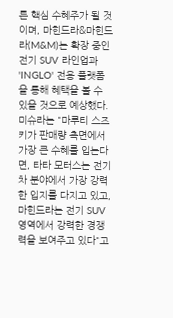른 핵심 수혜주가 될 것이며, 마힌드라&마힌드라(M&M)는 확장 중인 전기 SUV 라인업과 'INGLO' 전용 플랫폼을 통해 혜택을 볼 수 있을 것으로 예상했다.
미슈라는 "마루티 스즈키가 판매량 측면에서 가장 큰 수혜를 입는다면, 타타 모터스는 전기차 분야에서 가장 강력한 입지를 다지고 있고, 마힌드라는 전기 SUV 영역에서 강력한 경쟁력을 보여주고 있다"고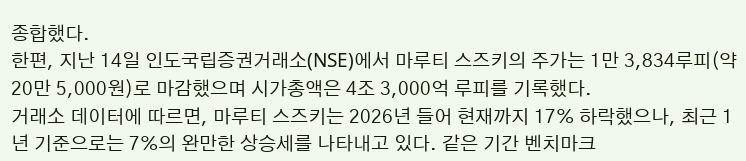종합했다.
한편, 지난 14일 인도국립증권거래소(NSE)에서 마루티 스즈키의 주가는 1만 3,834루피(약 20만 5,000원)로 마감했으며 시가총액은 4조 3,000억 루피를 기록했다.
거래소 데이터에 따르면, 마루티 스즈키는 2026년 들어 현재까지 17% 하락했으나, 최근 1년 기준으로는 7%의 완만한 상승세를 나타내고 있다. 같은 기간 벤치마크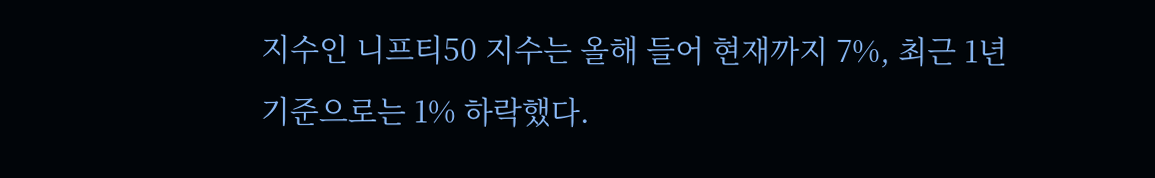지수인 니프티50 지수는 올해 들어 현재까지 7%, 최근 1년 기준으로는 1% 하락했다.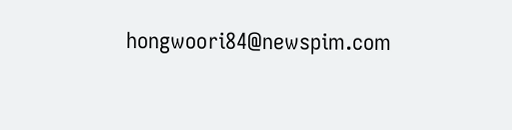hongwoori84@newspim.com